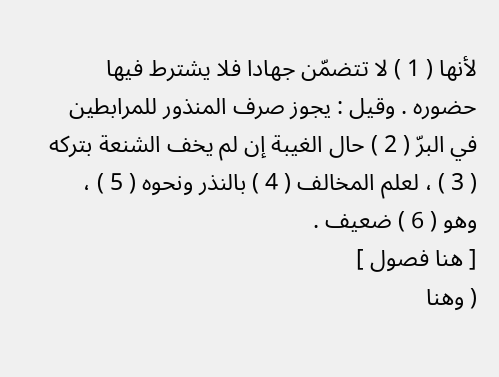لأنها ( 1 ) لا تتضمّن جهادا فلا يشترط فيها حضوره . وقيل : يجوز صرف المنذور للمرابطين في البرّ ( 2 ) حال الغيبة إن لم يخف الشنعة بتركه ( 3 ) ، لعلم المخالف ( 4 ) بالنذر ونحوه ( 5 ) ، وهو ( 6 ) ضعيف .
[ هنا فصول ]
( وهنا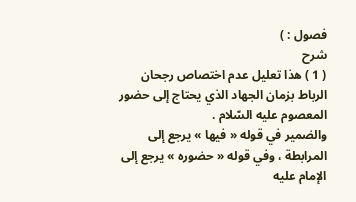فصول : )
شرح
( 1 ) هذا تعليل عدم اختصاص رجحان الرباط بزمان الجهاد الذي يحتاج إلى حضور المعصوم عليه السّلام .
والضمير في قوله « فيها » يرجع إلى المرابطة ، وفي قوله « حضوره » يرجع إلى الإمام عليه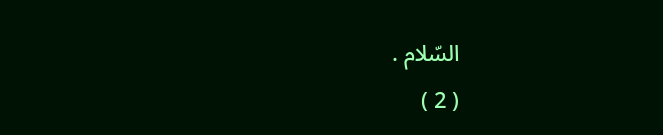السّلام .
( 2 )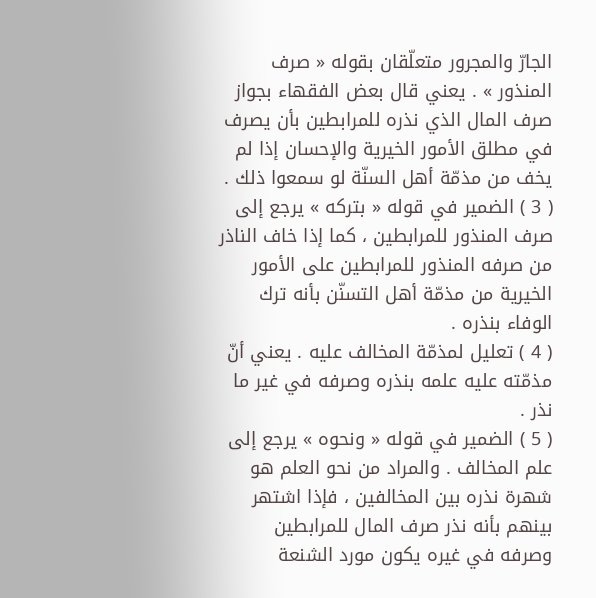الجارّ والمجرور متعلّقان بقوله « صرف المنذور » . يعني قال بعض الفقهاء بجواز صرف المال الذي نذره للمرابطين بأن يصرف في مطلق الأمور الخيرية والإحسان إذا لم يخف من مذمّة أهل السنّة لو سمعوا ذلك .
( 3 ) الضمير في قوله « بتركه » يرجع إلى صرف المنذور للمرابطين ، كما إذا خاف الناذر من صرفه المنذور للمرابطين على الأمور الخيرية من مذمّة أهل التسنّن بأنه ترك الوفاء بنذره .
( 4 ) تعليل لمذمّة المخالف عليه . يعني أنّ مذمّته عليه علمه بنذره وصرفه في غير ما نذر .
( 5 ) الضمير في قوله « ونحوه » يرجع إلى علم المخالف . والمراد من نحو العلم هو شهرة نذره بين المخالفين ، فإذا اشتهر بينهم بأنه نذر صرف المال للمرابطين وصرفه في غيره يكون مورد الشنعة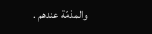والمذمّة عندهم .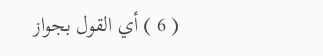( 6 ) أي القول بجواز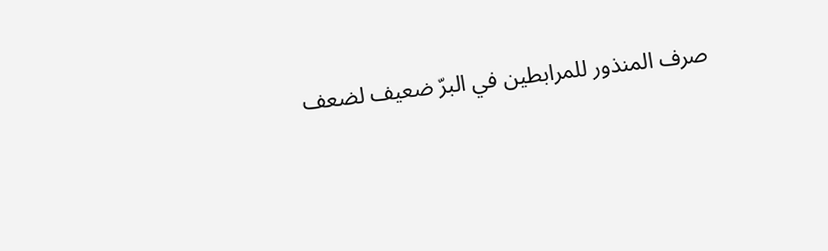صرف المنذور للمرابطين في البرّ ضعيف لضعف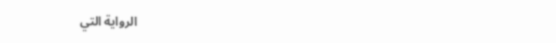الرواية التي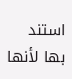استند بها لأنها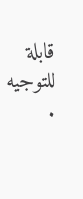قابلة للتوجيه .